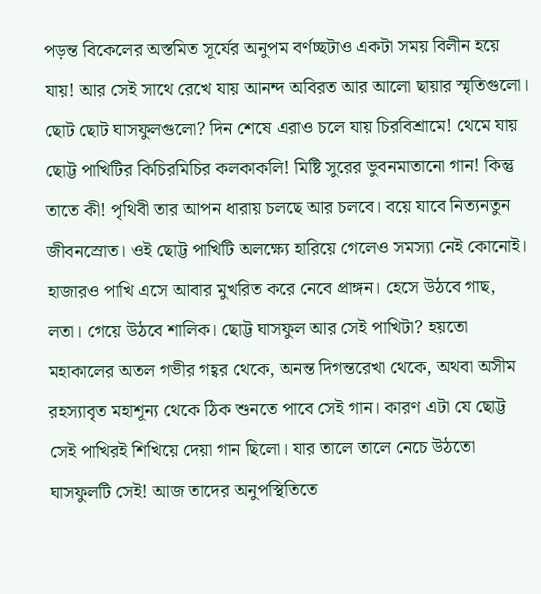পড়ন্ত বিকেলের অস্তমিত সূর্যের অনুপম বর্ণচ্ছটাও একটা সময় বিলীন হয়ে যায়! আর সেই সাথে রেখে যায় আনন্দ অবিরত আর আলো ছায়ার স্মৃতিগুলো। ছোট ছোট ঘাসফুলগুলো? দিন শেষে এরাও চলে যায় চিরবিশ্রামে! থেমে যায় ছোট্ট পাখিটির কিচিরমিচির কলকাকলি! মিষ্টি সুরের ভুবনমাতানো গান! কিন্তু তাতে কী! পৃথিবী তার আপন ধারায় চলছে আর চলবে। বয়ে যাবে নিত্যনতুন জীবনস্রোত। ওই ছোট্ট পাখিটি অলক্ষ্যে হারিয়ে গেলেও সমস্যা নেই কোনোই। হাজারও পাখি এসে আবার মুখরিত করে নেবে প্রাঙ্গন। হেসে উঠবে গাছ, লতা। গেয়ে উঠবে শালিক। ছোট্ট ঘাসফুল আর সেই পাখিটা? হয়তো মহাকালের অতল গভীর গহ্বর থেকে, অনন্ত দিগন্তরেখা থেকে, অথবা অসীম রহস্যাবৃত মহাশূন্য থেকে ঠিক শুনতে পাবে সেই গান। কারণ এটা যে ছোট্ট সেই পাখিরই শিখিয়ে দেয়া গান ছিলো। যার তালে তালে নেচে উঠতো ঘাসফুলটি সেই! আজ তাদের অনুপস্থিতিতে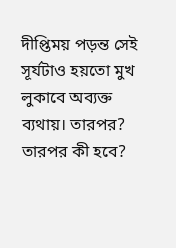দীপ্তিময় পড়ন্ত সেই সূর্যটাও হয়তো মুখ লুকাবে অব্যক্ত ব্যথায়। তারপর? তারপর কী হবে?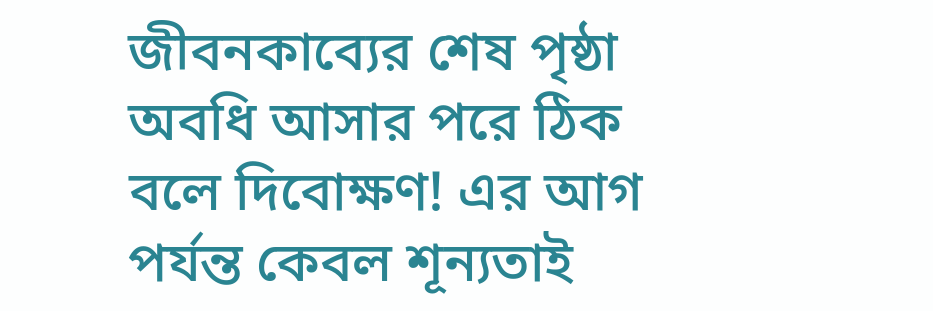জীবনকাব্যের শেষ পৃষ্ঠা অবধি আসার পরে ঠিক বলে দিবোক্ষণ! এর আগ পর্যন্ত কেবল শূন্যতাই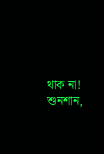থাক না! শুনশান,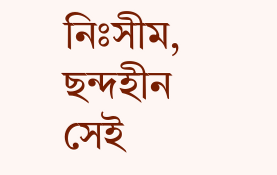নিঃসীম, ছন্দহীন সেই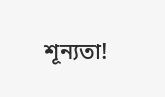শূন্যতা!